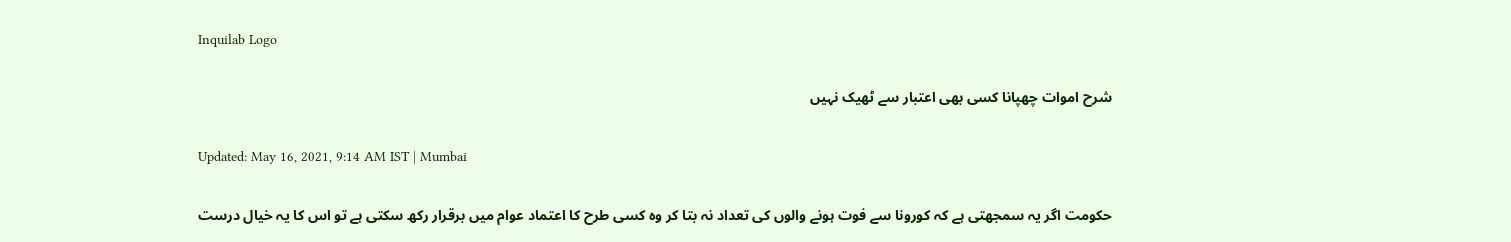Inquilab Logo

شرح اموات چھپانا کسی بھی اعتبار سے ٹھیک نہیں

Updated: May 16, 2021, 9:14 AM IST | Mumbai

حکومت اگر یہ سمجھتی ہے کہ کورونا سے فوت ہونے والوں کی تعداد نہ بتا کر وہ کسی طرح کا اعتماد عوام میں برقرار رکھ سکتی ہے تو اس کا یہ خیال درست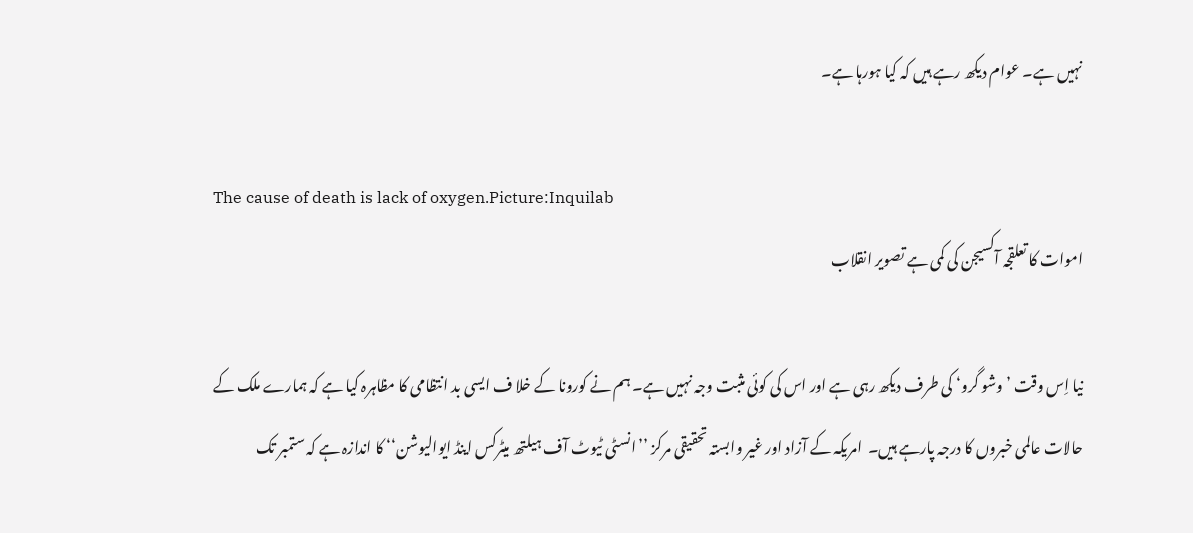نہیں ہے۔ عوام دیکھ رہے ہیں کہ کیا ہورہا ہے۔

The cause of death is lack of oxygen.Picture:Inquilab
اموات کا تعلقجہ آکسیجن کی کمی ہے تصویر انقلاب

نیا اِس وقت ’وشو گرو‘ کی طرف دیکھ رہی ہے اور اس کی کوئی مثبت وجہ نہیں ہے۔ ہم نے کورونا کے خلا ف ایسی بد انتظامی کا مظاہرہ کیا ہے کہ ہمارے ملک کے حالات عالمی خبروں کا درجہ پارہے ہیں۔  امریکہ کے آزاد اور غیر وابستہ تحقیقی مرکز ’’انسٹی ٹیوٹ آف ہیلتھ میٹرکس اینڈ ایوالیوشن‘‘ کا اندازہ ہے کہ ستمبر تک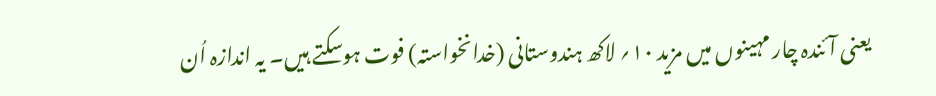یعنی آئندہ چار مہینوں میں مزید ۱۰؍ لاکھ ہندوستانی (خدانخواستہ) فوت ہوسکتے ہیں۔ یہ اندازہ اُن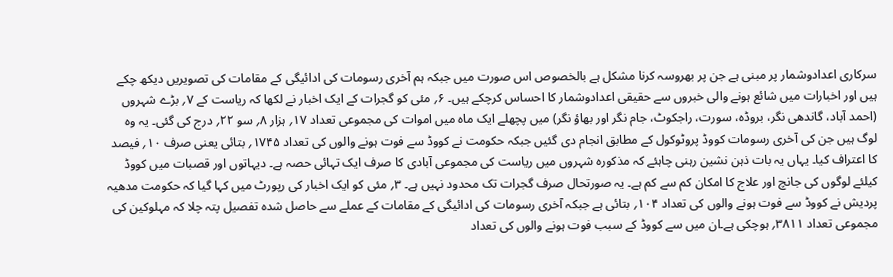سرکاری اعدادوشمار پر مبنی ہے جن پر بھروسہ کرنا مشکل ہے بالخصوص اس صورت میں جبکہ ہم آخری رسومات کی ادائیگی کے مقامات کی تصویریں دیکھ چکے ہیں اور اخبارات میں شائع ہونے والی خبروں سے حقیقی اعدادوشمار کا احساس کرچکے ہیں۔ ۶؍ مئی کو گجرات کے ایک اخبار نے لکھا کہ ریاست کے ۷؍ بڑے شہروں (احمد آباد، گاندھی نگر، بروڈہ، سورت، راجکوٹ، جام نگر اور بھاؤ نگر) میں پچھلے ایک ماہ میں اموات کی مجموعی تعداد ۱۷؍ ہزار ۸؍ سو ۲۲؍ درج کی گئی۔ یہ وہ لوگ ہیں جن کی آخری رسومات کووڈ پروٹوکول کے مطابق انجام دی گئیں جبکہ حکومت نے کووڈ سے فوت ہونے والوں کی تعداد ۱۷۴۵؍ بتائی یعنی صرف ۱۰؍ فیصد کا اعتراف کیا۔ یہاں یہ بات ذہن نشین رہنی چاہئے کہ مذکورہ شہروں میں ریاست کی مجموعی آبادی کا صرف ایک تہائی حصہ ہے۔ دیہاتوں اور قصبات میں کووڈ کیلئے لوگوں کی جانچ اور علاج کا امکان کم سے کم ہے۔ یہ صورتحال صرف گجرات تک محدود نہیں ہے۔ ۳؍ مئی کو ایک اخبار کی رپورٹ میں کہا گیا کہ حکومت مدھیہ پردیش نے کووڈ سے فوت ہونے والوں کی تعداد ۱۰۴؍ بتائی ہے جبکہ آخری رسومات کی ادائیگی کے مقامات کے عملے سے حاصل شدہ تفصیل پتہ چلا کہ مہلوکین کی مجموعی تعداد ۳۸۱۱؍ ہوچکی ہے۔ان میں سے کووڈ کے سبب فوت ہونے والوں کی تعداد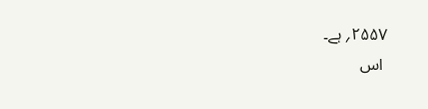۲۵۵۷؍ ہے۔
 اس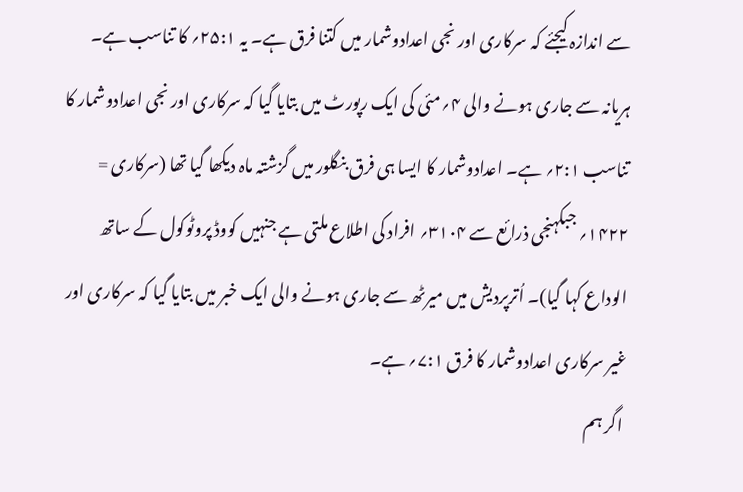سے اندازہ کیجئے کہ سرکاری اور نجی اعدادوشمار میں کتنا فرق ہے۔ یہ ۲۵:۱؍ کا تناسب ہے۔ ہریانہ سے جاری ہونے والی ۴؍مئی کی ایک رپورٹ میں بتایا گیا کہ سرکاری اور نجی اعدادوشمار کا تناسب ۲:۱؍ ہے۔ اعدادوشمار کا ایسا ہی فرق بنگلور میں گزشتہ ماہ دیکھا گیا تھا (سرکاری = ۱۴۲۲؍ جبکہنجی ذرائع سے ۳۱۰۴؍ افراد کی اطلاع ملتی ہے جنہیں کووڈ پروٹوکول کے ساتھ الوداع کہا گیا)۔ اُترپردیش میں میرٹھ سے جاری ہونے والی ایک خبر میں بتایا گیا کہ سرکاری اور غیر سرکاری اعدادوشمار کا فرق ۷:۱؍ ہے۔
 اگر ہم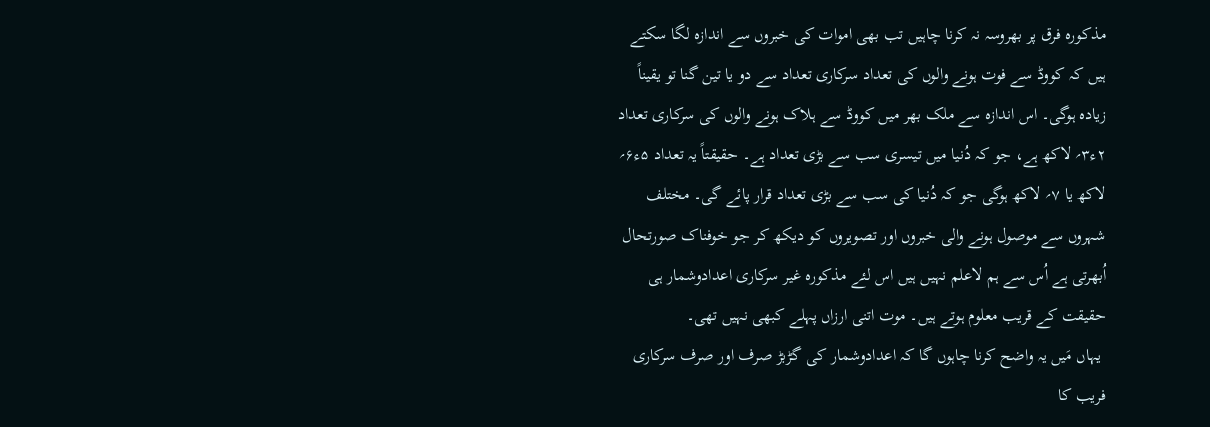مذکورہ فرق پر بھروسہ نہ کرنا چاہیں تب بھی اموات کی خبروں سے اندازہ لگا سکتے ہیں کہ کووڈ سے فوت ہونے والوں کی تعداد سرکاری تعداد سے دو یا تین گنا تو یقیناً زیادہ ہوگی۔ اس اندازہ سے ملک بھر میں کووڈ سے ہلاک ہونے والوں کی سرکاری تعداد ۲ء۳؍ لاکھ ہے، جو کہ دُنیا میں تیسری سب سے بڑی تعداد ہے۔ حقیقتاً یہ تعداد ۵ء۶؍ لاکھ یا ۷؍ لاکھ ہوگی جو کہ دُنیا کی سب سے بڑی تعداد قرار پائے گی۔ مختلف شہروں سے موصول ہونے والی خبروں اور تصویروں کو دیکھ کر جو خوفناک صورتحال اُبھرتی ہے اُس سے ہم لاعلم نہیں ہیں اس لئے مذکورہ غیر سرکاری اعدادوشمار ہی حقیقت کے قریب معلوم ہوتے ہیں۔ موت اتنی ارزاں پہلے کبھی نہیں تھی۔
 یہاں مَیں یہ واضح کرنا چاہوں گا کہ اعدادوشمار کی گڑبڑ صرف اور صرف سرکاری فریب کا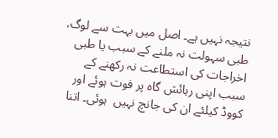نتیجہ نہیں ہے۔ اصل میں بہت سے لوگ، طبی سہولت نہ ملنے کے سبب یا طبی اخراجات کی استطاعت نہ رکھنے کے سبب اپنی رہائش گاہ پر فوت ہوئے اور کووڈ کیلئے ان کی جانچ نہیں  ہوئی۔ اتنا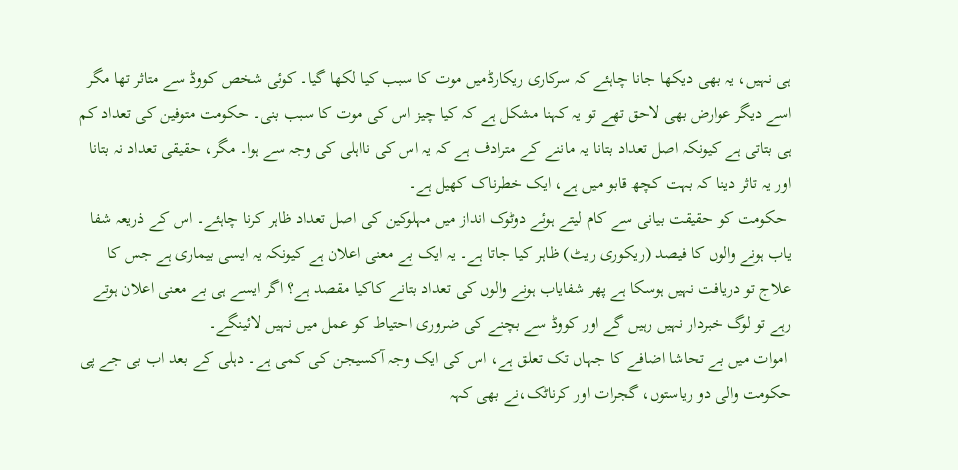ہی نہیں، یہ بھی دیکھا جانا چاہئے کہ سرکاری ریکارڈمیں موت کا سبب کیا لکھا گیا۔ کوئی شخص کووڈ سے متاثر تھا مگر اسے دیگر عوارض بھی لاحق تھے تو یہ کہنا مشکل ہے کہ کیا چیز اس کی موت کا سبب بنی۔ حکومت متوفین کی تعداد کم ہی بتاتی ہے کیونکہ اصل تعداد بتانا یہ ماننے کے مترادف ہے کہ یہ اس کی نااہلی کی وجہ سے ہوا۔ مگر، حقیقی تعداد نہ بتانا اور یہ تاثر دینا کہ بہت کچھ قابو میں ہے، ایک خطرناک کھیل ہے۔
 حکومت کو حقیقت بیانی سے کام لیتے ہوئے دوٹوک انداز میں مہلوکین کی اصل تعداد ظاہر کرنا چاہئے۔ اس کے ذریعہ شفا یاب ہونے والوں کا فیصد (ریکوری ریٹ) ظاہر کیا جاتا ہے۔ یہ ایک بے معنی اعلان ہے کیونکہ یہ ایسی بیماری ہے جس کا علاج تو دریافت نہیں ہوسکا ہے پھر شفایاب ہونے والوں کی تعداد بتانے کاکیا مقصد ہے؟ اگر ایسے ہی بے معنی اعلان ہوتے رہے تو لوگ خبردار نہیں رہیں گے اور کووڈ سے بچنے کی ضروری احتیاط کو عمل میں نہیں لائینگے۔
 اموات میں بے تحاشا اضافے کا جہاں تک تعلق ہے، اس کی ایک وجہ آکسیجن کی کمی ہے۔ دہلی کے بعد اب بی جے پی حکومت والی دو ریاستوں، گجرات اور کرناٹک،نے بھی کہہ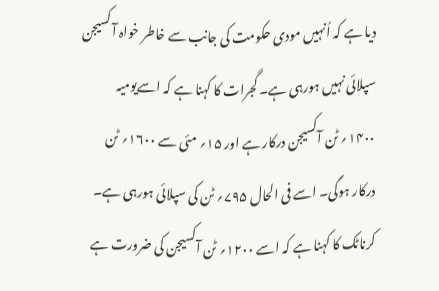دیا ہے کہ اُنہیں مودی حکومت کی جانب سے خاطر خواہ آکسیجن سپلائی نہیں ہورہی ہے۔ گجرات کا کہنا ہے کہ اسےیومیہ ۱۴۰۰؍ ٹن آکسیجن درکار ہے اور ۱۵؍ مئی سے ۱۶۰۰؍ ٹن درکار ہوگی۔ اسے فی الحال ۷۹۵؍ ٹن کی سپلائی ہورہی ہے۔ کرناٹک کا کہنا ہے کہ اسے ۱۲۰۰؍ ٹن آکسیجن کی ضرورت ہے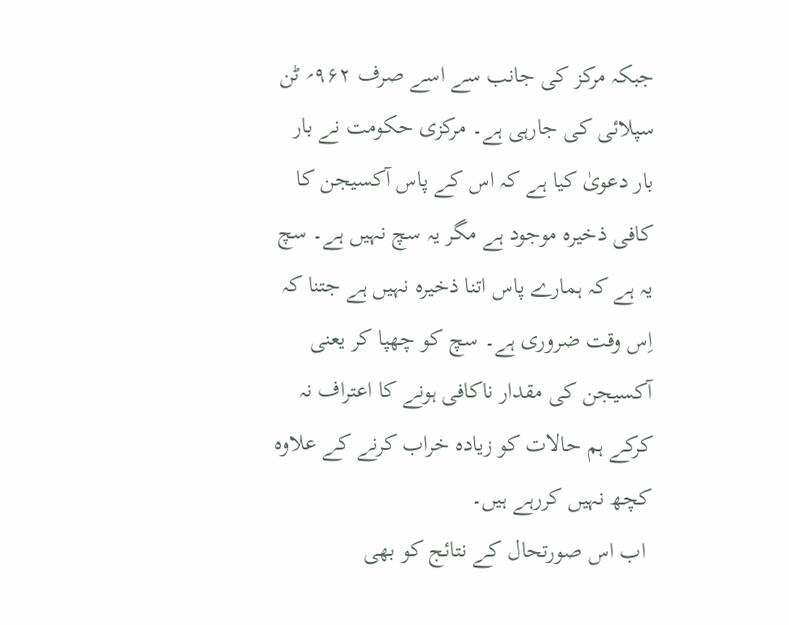جبکہ مرکز کی جانب سے اسے صرف ۹۶۲؍ ٹن سپلائی کی جارہی ہے۔ مرکزی حکومت نے بار بار دعویٰ کیا ہے کہ اس کے پاس آکسیجن کا کافی ذخیرہ موجود ہے مگر یہ سچ نہیں ہے۔ سچ یہ ہے کہ ہمارے پاس اتنا ذخیرہ نہیں ہے جتنا کہ اِس وقت ضروری ہے۔ سچ کو چھپا کر یعنی آکسیجن کی مقدار ناکافی ہونے کا اعتراف نہ کرکے ہم حالات کو زیادہ خراب کرنے کے علاوہ کچھ نہیں کررہے ہیں۔
 اب اس صورتحال کے نتائج کو بھی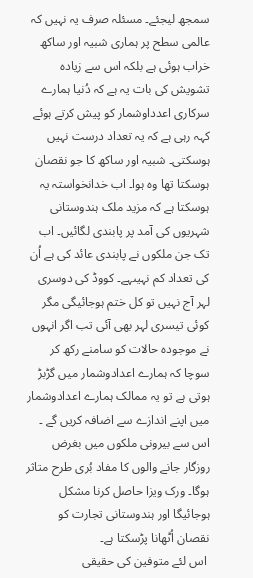سمجھ لیجئے۔ مسئلہ صرف یہ نہیں کہ عالمی سطح پر ہماری شبیہ اور ساکھ خراب ہوئی ہے بلکہ اس سے زیادہ تشویش کی بات یہ ہے کہ دُنیا ہمارے سرکاری اعدداوشمار کو پیش کرتے ہوئے کہہ رہی ہے کہ یہ تعداد درست نہیں ہوسکتی۔ شبیہ اور ساکھ کا جو نقصان ہوسکتا تھا وہ ہوا۔ اب خدانخواستہ یہ ہوسکتا ہے کہ مزید ملک ہندوستانی شہریوں کی آمد پر پابندی لگائیں۔ اب تک جن ملکوں نے پابندی عائد کی ہے اُن کی تعداد کم نہیںہے۔ کووڈ کی دوسری لہر آج نہیں تو کل ختم ہوجائیگی مگر کوئی تیسری لہر بھی آئی تب اگر انہوں نے موجودہ حالات کو سامنے رکھ کر سوچا کہ ہمارے اعدادوشمار میں گڑبڑ ہوتی ہے تو یہ ممالک ہمارے اعدادوشمار میں اپنے اندازے سے اضافہ کریں گے ۔ اس سے بیرونی ملکوں میں بغرض روزگار جانے والوں کا مفاد بُری طرح متاثر ہوگا۔ ورک ویزا حاصل کرنا مشکل ہوجائیگا اور ہندوستانی تجارت کو نقصان اُٹھانا پڑسکتا ہے۔
 اس لئے متوفین کی حقیقی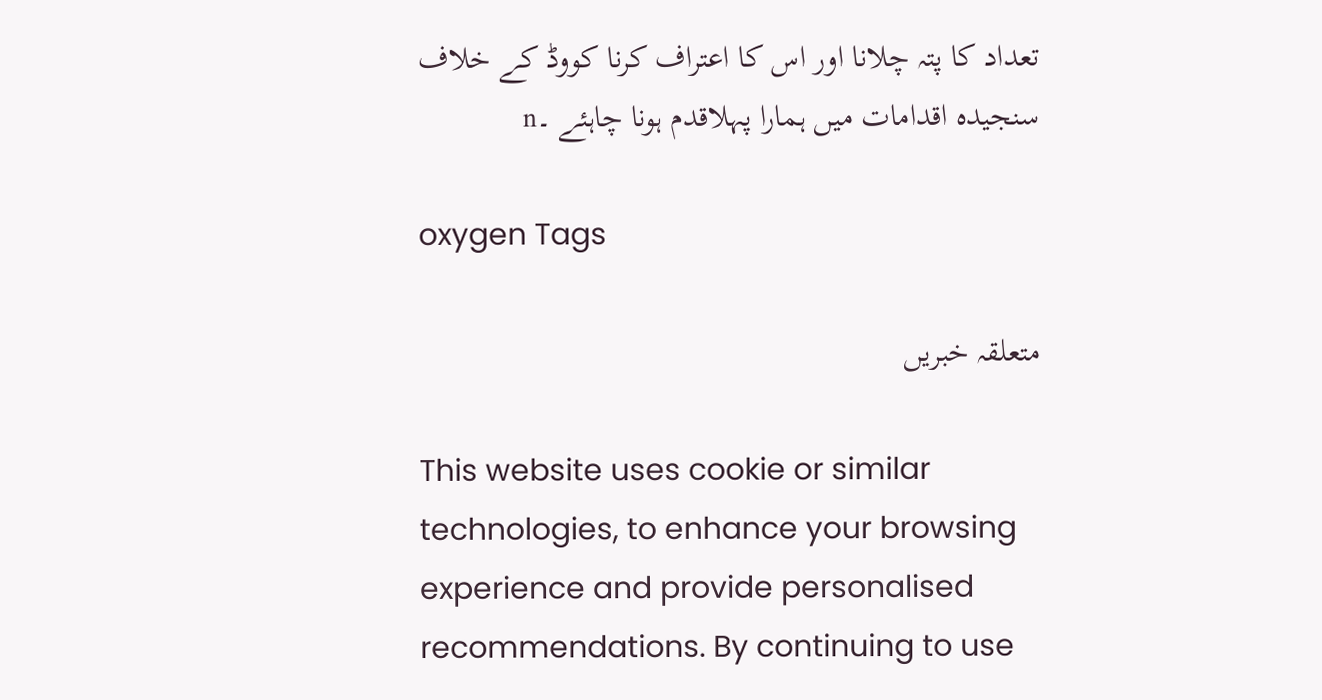تعداد کا پتہ چلانا اور اس کا اعتراف کرنا کووڈ کے خلاف سنجیدہ اقدامات میں ہمارا پہلاقدم ہونا چاہئے ۔n

oxygen Tags

متعلقہ خبریں

This website uses cookie or similar technologies, to enhance your browsing experience and provide personalised recommendations. By continuing to use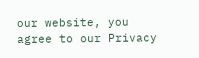our website, you agree to our Privacy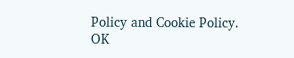Policy and Cookie Policy. OK